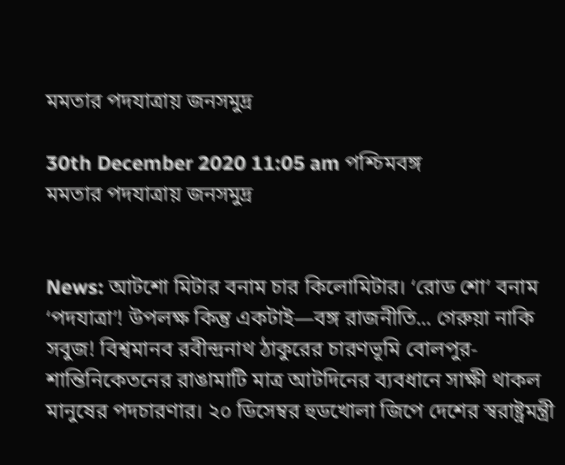মমতার পদযাত্রায় জনসমুদ্র

30th December 2020 11:05 am পশ্চিমবঙ্গ
মমতার পদযাত্রায় জনসমুদ্র


News: আটশো মিটার বনাম চার কিলোমিটার। ‘রোড শো’ বনাম ‘পদযাত্রা’! উপলক্ষ কিন্তু একটাই—বঙ্গ রাজনীতি... গেরুয়া নাকি সবুজ! বিশ্বমানব রবীন্দ্রনাথ ঠাকুরের চারণভূমি বোলপুর-শান্তিনিকেতনের রাঙামাটি মাত্র আটদিনের ব্যবধানে সাক্ষী থাকল মানুষের পদচারণার। ২০ ডিসেম্বর হুডখোলা জিপে দেশের স্বরাষ্ট্রমন্ত্রী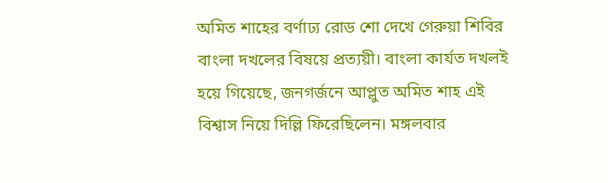অমিত শাহের বর্ণাঢ্য রোড শো দেখে গেরুয়া শিবির বাংলা দখলের বিষয়ে প্রত্যয়ী। বাংলা কার্যত দখলই হয়ে গিয়েছে, জনগর্জনে আপ্লুত অমিত শাহ এই বিশ্বাস নিয়ে দিল্লি ফিরেছিলেন। মঙ্গলবার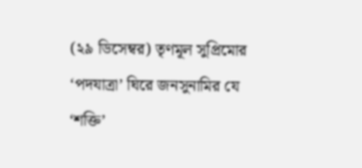(২৯ ডিসেম্বর) তৃণমূল সুপ্রিমোর ‘পদযাত্রা’ ঘিরে জনসুনামির যে ‘শক্তি’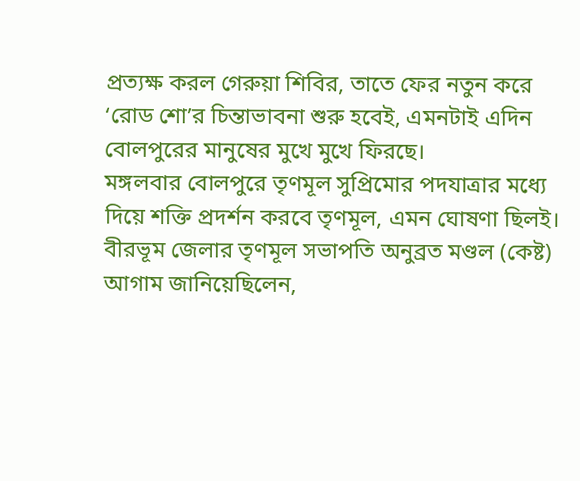প্রত্যক্ষ করল গেরুয়া শিবির, তাতে ফের নতুন করে ‘রোড শো’র চিন্তাভাবনা শুরু হবেই, এমনটাই এদিন বোলপুরের মানুষের মুখে মুখে ফিরছে।
মঙ্গলবার বোলপুরে তৃণমূল সুপ্রিমোর পদযাত্রার মধ্যে দিয়ে শক্তি প্রদর্শন করবে তৃণমূল, এমন ঘোষণা ছিলই। বীরভূম জেলার তৃণমূল সভাপতি অনুব্রত মণ্ডল (কেষ্ট) আগাম জানিয়েছিলেন,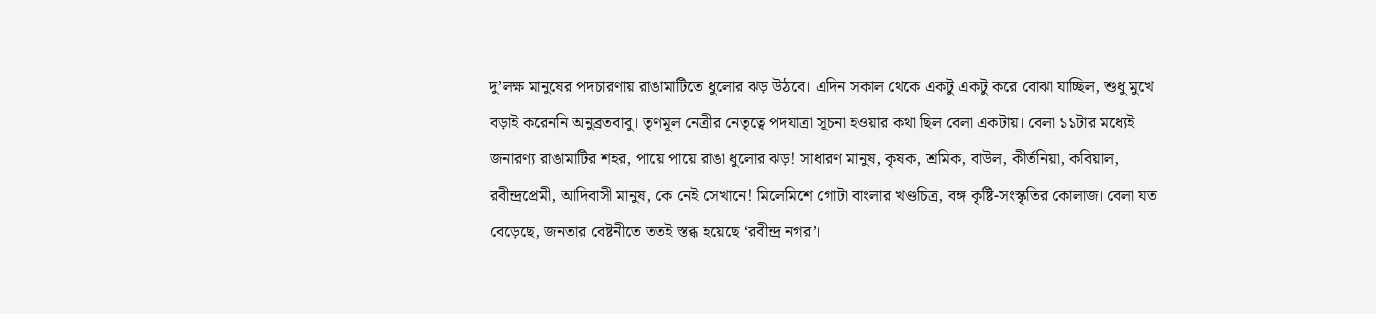দু’লক্ষ মানুষের পদচারণায় রাঙামাটিতে ধুলোর ঝড় উঠবে। এদিন সকাল থেকে একটু একটু করে বোঝা যাচ্ছিল, শুধু মুখে বড়াই করেননি অনুব্রতবাবু। তৃণমূল নেত্রীর নেতৃত্বে পদযাত্রা সূচনা হওয়ার কথা ছিল বেলা একটায়। বেলা ১১টার মধ্যেই জনারণ্য রাঙামাটির শহর, পায়ে পায়ে রাঙা ধুলোর ঝড়! সাধারণ মানুষ, কৃষক, শ্রমিক, বাউল, কীর্তনিয়া, কবিয়াল, রবীন্দ্রপ্রেমী, আদিবাসী মানুষ, কে নেই সেখানে! মিলেমিশে গোটা বাংলার খণ্ডচিত্র, বঙ্গ কৃষ্টি-সংস্কৃতির কোলাজ। বেলা যত বেড়েছে, জনতার বেষ্টনীতে ততই স্তব্ধ হয়েছে ‘রবীন্দ্র নগর’।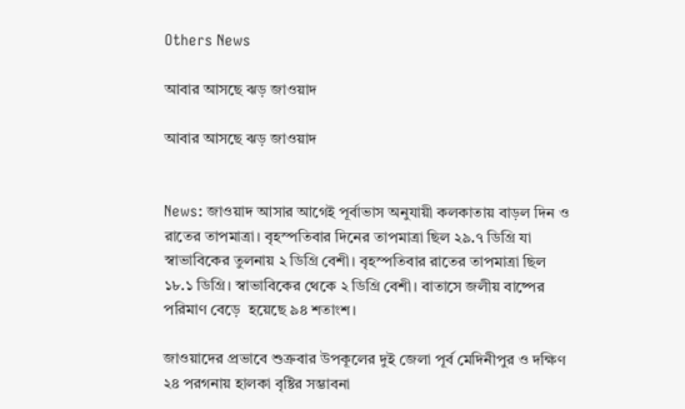Others News

আবার আসছে ঝড় জাওয়াদ

আবার আসছে ঝড় জাওয়াদ


News: জাওয়াদ আসার আগেই পূর্বাভাস অনুযায়ী কলকাতায় বাড়ল দিন ও রাতের তাপমাত্রা। বৃহস্পতিবার দিনের তাপমাত্রা ছিল ২৯.৭ ডিগ্রি যা স্বাভাবিকের তুলনায় ২ ডিগ্রি বেশী। বৃহস্পতিবার রাতের তাপমাত্রা ছিল ১৮.১ ডিগ্রি। স্বাভাবিকের থেকে ২ ডিগ্রি বেশী। বাতাসে জলীয় বাষ্পের পরিমাণ বেড়ে  হয়েছে ৯৪ শতাংশ।

জাওয়াদের প্রভাবে শুক্রবার উপকূলের দুই জেলা পূর্ব মেদিনীপুর ও দক্ষিণ ২৪ পরগনায় হালকা বৃষ্টির সম্ভাবনা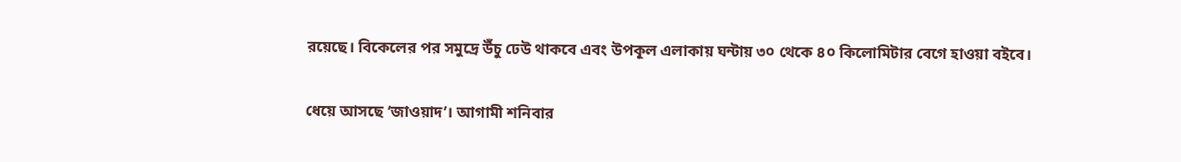রয়েছে। বিকেলের পর সমুদ্রে উঁচু ঢেউ থাকবে এবং উপকূল এলাকায় ঘন্টায় ৩০ থেকে ৪০ কিলোমিটার বেগে হাওয়া বইবে।

ধেয়ে আসছে ‘জাওয়াদ’। আগামী শনিবার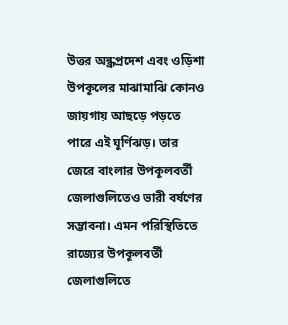উত্তর অন্ধ্রপ্রদেশ এবং ওড়িশা উপকূলের মাঝামাঝি কোনও জায়গায় আছড়ে পড়তে পারে এই ঘূর্ণিঝড়। তার জেরে বাংলার উপকূলবর্তী জেলাগুলিতেও ভারী বর্ষণের সম্ভাবনা। এমন পরিস্থিতিতে রাজ্যের উপকূলবর্তী জেলাগুলিতে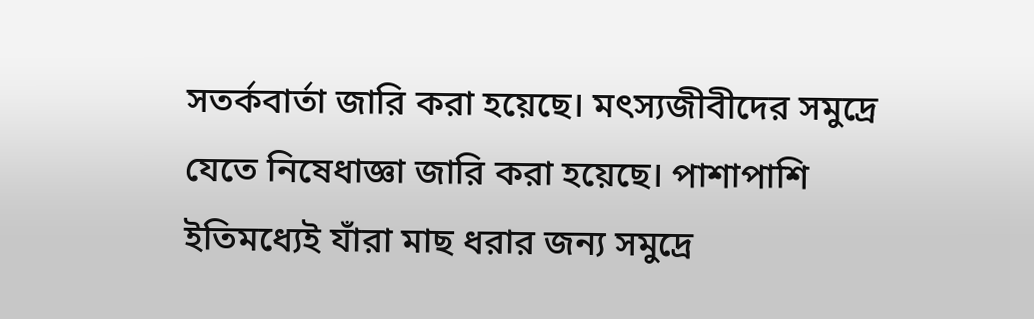সতর্কবার্তা জারি করা হয়েছে। মৎস্যজীবীদের সমুদ্রে যেতে নিষেধাজ্ঞা জারি করা হয়েছে। পাশাপাশি ইতিমধ্যেই যাঁরা মাছ ধরার জন্য সমুদ্রে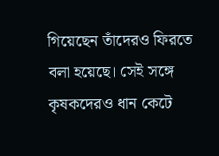গিয়েছেন তাঁদেরও ফিরতে বলা হয়েছে। সেই সঙ্গে কৃষকদেরও ধান কেটে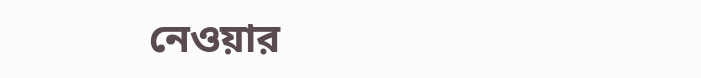নেওয়ার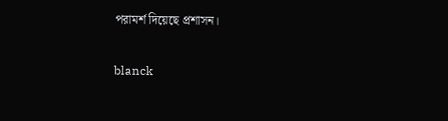পরামর্শ দিয়েছে প্রশাসন।


blanck